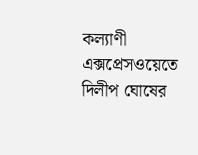কল্যাণী এক্সপ্রেসওয়েতে দিলীপ ঘোষের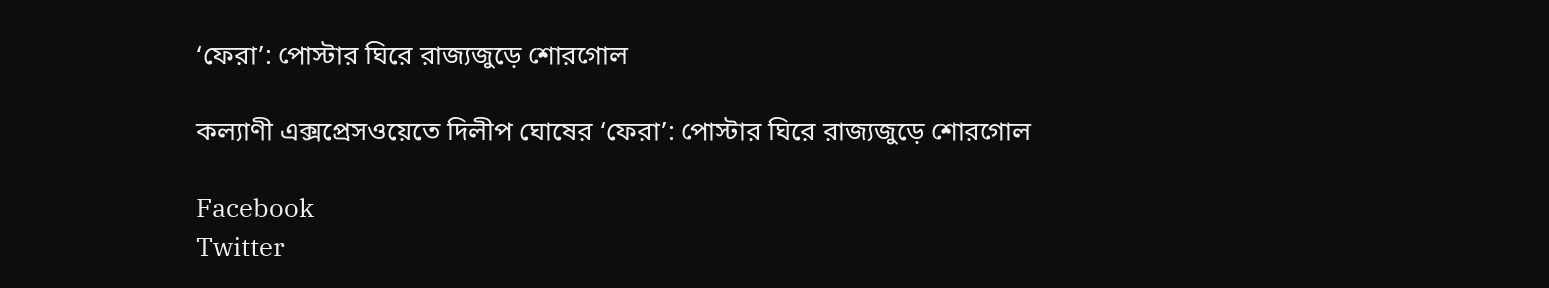‘ফেরা’: পোস্টার ঘিরে রাজ্যজুড়ে শোরগোল

কল্যাণী এক্সপ্রেসওয়েতে দিলীপ ঘোষের ‘ফেরা’: পোস্টার ঘিরে রাজ্যজুড়ে শোরগোল

Facebook
Twitter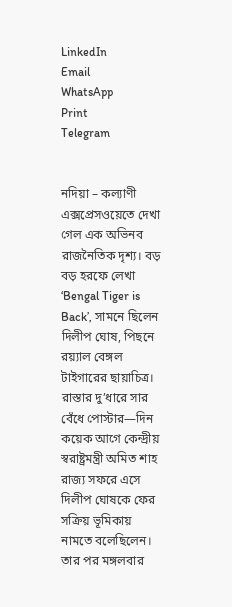LinkedIn
Email
WhatsApp
Print
Telegram


নদিয়া – কল্যাণী এক্সপ্রেসওয়েতে দেখা গেল এক অভিনব রাজনৈতিক দৃশ্য। বড় বড় হরফে লেখা ‘Bengal Tiger is Back’, সামনে ছিলেন দিলীপ ঘোষ, পিছনে রয়্যাল বেঙ্গল টাইগারের ছায়াচিত্র। রাস্তার দু’ধারে সার বেঁধে পোস্টার—দিন কয়েক আগে কেন্দ্রীয় স্বরাষ্ট্রমন্ত্রী অমিত শাহ রাজ্য সফরে এসে দিলীপ ঘোষকে ফের সক্রিয় ভূমিকায় নামতে বলেছিলেন। তার পর মঙ্গলবার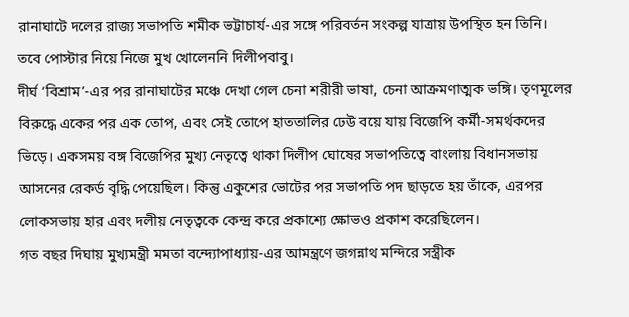রানাঘাটে দলের রাজ্য সভাপতি শমীক ভট্টাচার্য-এর সঙ্গে পরিবর্তন সংকল্প যাত্রায় উপস্থিত হন তিনি। তবে পোস্টার নিয়ে নিজে মুখ খোলেননি দিলীপবাবু।
দীর্ঘ ‘বিশ্রাম’-এর পর রানাঘাটের মঞ্চে দেখা গেল চেনা শরীরী ভাষা, চেনা আক্রমণাত্মক ভঙ্গি। তৃণমূলের বিরুদ্ধে একের পর এক তোপ, এবং সেই তোপে হাততালির ঢেউ বয়ে যায় বিজেপি কর্মী-সমর্থকদের ভিড়ে। একসময় বঙ্গ বিজেপির মুখ্য নেতৃত্বে থাকা দিলীপ ঘোষের সভাপতিত্বে বাংলায় বিধানসভায় আসনের রেকর্ড বৃদ্ধি পেয়েছিল। কিন্তু একুশের ভোটের পর সভাপতি পদ ছাড়তে হয় তাঁকে, এরপর লোকসভায় হার এবং দলীয় নেতৃত্বকে কেন্দ্র করে প্রকাশ্যে ক্ষোভও প্রকাশ করেছিলেন।
গত বছর দিঘায় মুখ্যমন্ত্রী মমতা বন্দ্যোপাধ্যায়-এর আমন্ত্রণে জগন্নাথ মন্দিরে সস্ত্রীক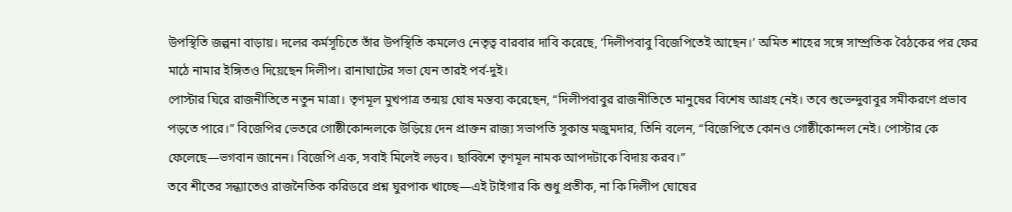উপস্থিতি জল্পনা বাড়ায়। দলের কর্মসূচিতে তাঁর উপস্থিতি কমলেও নেতৃত্ব বারবার দাবি করেছে, ‘দিলীপবাবু বিজেপিতেই আছেন।’ অমিত শাহের সঙ্গে সাম্প্রতিক বৈঠকের পর ফের মাঠে নামার ইঙ্গিতও দিয়েছেন দিলীপ। রানাঘাটের সভা যেন তারই পর্ব-দুই।
পোস্টার ঘিরে রাজনীতিতে নতুন মাত্রা। তৃণমূল মুখপাত্র তন্ময় ঘোষ মন্তব্য করেছেন, “দিলীপবাবুর রাজনীতিতে মানুষের বিশেষ আগ্রহ নেই। তবে শুভেন্দুবাবুর সমীকরণে প্রভাব পড়তে পারে।” বিজেপির ভেতরে গোষ্ঠীকোন্দলকে উড়িয়ে দেন প্রাক্তন রাজ্য সভাপতি সুকান্ত মজুমদার, তিনি বলেন, “বিজেপিতে কোনও গোষ্ঠীকোন্দল নেই। পোস্টার কে ফেলেছে—ভগবান জানেন। বিজেপি এক, সবাই মিলেই লড়ব। ছাব্বিশে তৃণমূল নামক আপদটাকে বিদায় করব।”
তবে শীতের সন্ধ্যাতেও রাজনৈতিক করিডরে প্রশ্ন ঘুরপাক খাচ্ছে—এই টাইগার কি শুধু প্রতীক, না কি দিলীপ ঘোষের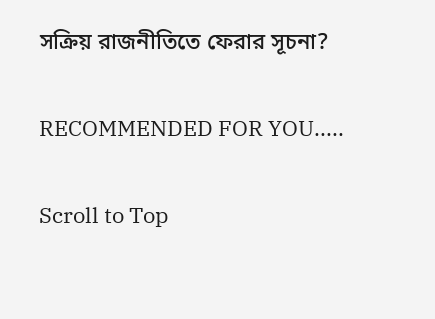সক্রিয় রাজনীতিতে ফেরার সূচনা?

RECOMMENDED FOR YOU.....

Scroll to Top